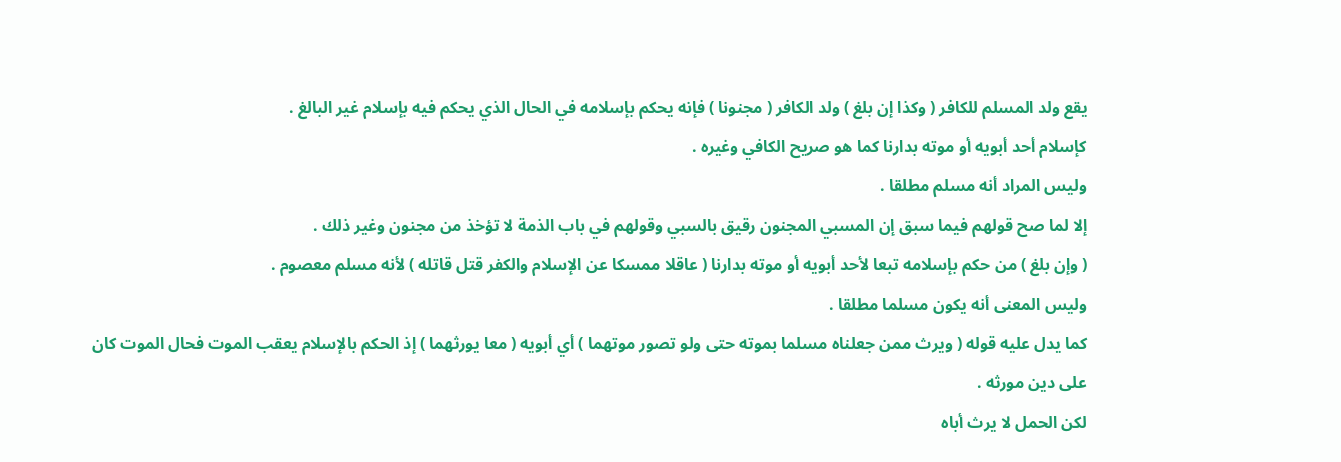يقع ولد المسلم للكافر ( وكذا إن بلغ ) ولد الكافر ( مجنونا ) فإنه يحكم بإسلامه في الحال الذي يحكم فيه بإسلام غير البالغ .
كإسلام أحد أبويه أو موته بدارنا كما هو صريح الكافي وغيره .
وليس المراد أنه مسلم مطلقا .
إلا لما صح قولهم فيما سبق إن المسبي المجنون رقيق بالسبي وقولهم في باب الذمة لا تؤخذ من مجنون وغير ذلك .
( وإن بلغ ) من حكم بإسلامه تبعا لأحد أبويه أو موته بدارنا ( عاقلا ممسكا عن الإسلام والكفر قتل قاتله ) لأنه مسلم معصوم .
وليس المعنى أنه يكون مسلما مطلقا .
كما يدل عليه قوله ( ويرث ممن جعلناه مسلما بموته حتى ولو تصور موتهما ) أي أبويه ( معا يورثهما ) إذ الحكم بالإسلام يعقب الموت فحال الموت كان على دين مورثه .
لكن الحمل لا يرث أباه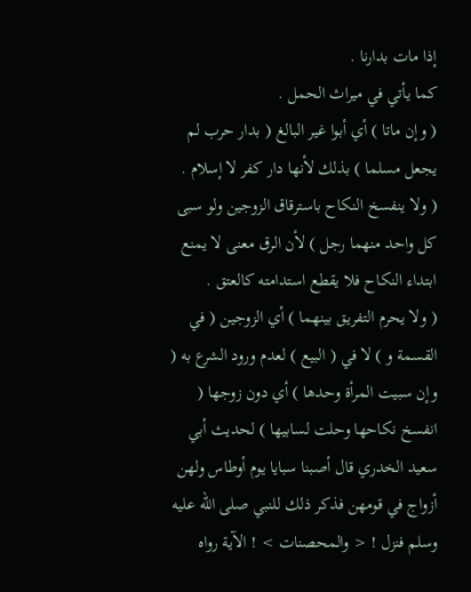إذا مات بدارنا .
كما يأتي في ميراث الحمل .
( وإن ماتا ) أي أبوا غير البالغ ( بدار حرب لم يجعل مسلما ) بذلك لأنها دار كفر لا إسلام .
( ولا ينفسخ النكاح باسترقاق الزوجين ولو سبى كل واحد منهما رجل ) لأن الرق معنى لا يمنع ابتداء النكاح فلا يقطع استدامته كالعتق .
( ولا يحرم التفريق بينهما ) أي الزوجين ( في القسمة و ) لا في ( البيع ) لعدم ورود الشرع به ( وإن سبيت المرأة وحدها ) أي دون زوجها ( انفسخ نكاحها وحلت لسابيها ) لحديث أبي سعيد الخدري قال أصبنا سبايا يوم أوطاس ولهن أزواج في قومهن فذكر ذلك للنبي صلى الله عليه وسلم فنزل ! < والمحصنات > ! الآية رواه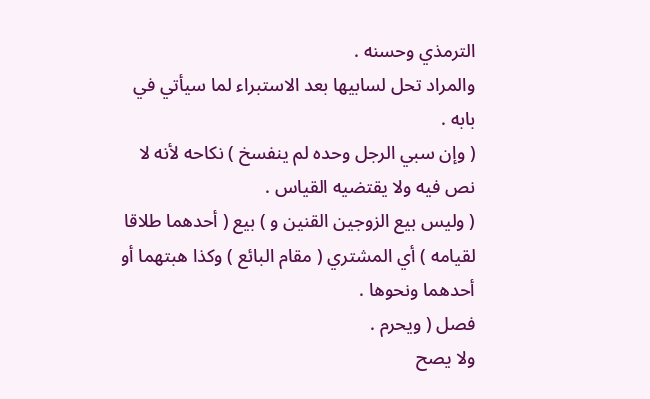الترمذي وحسنه .
والمراد تحل لسابيها بعد الاستبراء لما سيأتي في بابه .
( وإن سبي الرجل وحده لم ينفسخ ) نكاحه لأنه لا نص فيه ولا يقتضيه القياس .
( وليس بيع الزوجين القنين و ) بيع ( أحدهما طلاقا لقيامه ) أي المشتري ( مقام البائع ) وكذا هبتهما أو أحدهما ونحوها .
فصل ( ويحرم .
ولا يصح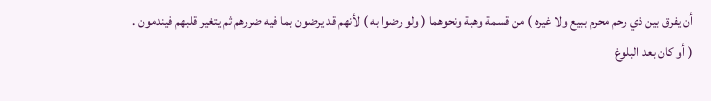أن يفرق بين ذي رحم محرم ببيع ولا غيره ) من قسمة وهبة ونحوهما ( ولو رضوا به ) لأنهم قد يرضون بما فيه ضررهم ثم يتغير قلبهم فيندمون .
( أو كان بعد البلوغ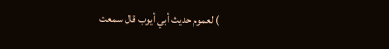) لعموم حديث أبي أيوب قال سمعت